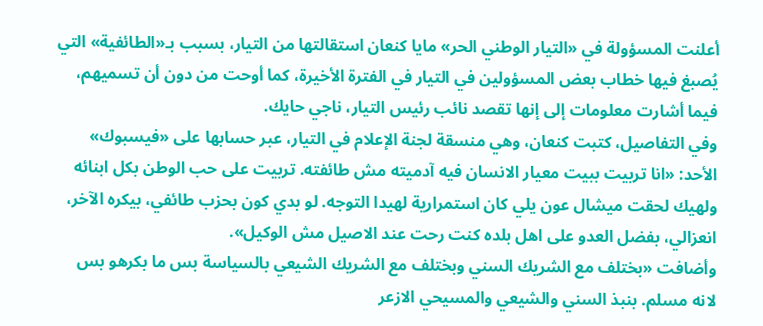أعلنت المسؤولة في «التيار الوطني الحر» مايا كنعان استقالتها من التيار، بسبب بـ«الطائفية» التي يُصبغ فيها خطاب بعض المسؤولين في التيار في الفترة الأخيرة، كما أوحت من دون أن تسميهم، فيما أشارت معلومات إلى إنها تقصد نائب رئيس التيار، ناجي حايك.
وفي التفاصيل، كتبت كنعان، وهي منسقة لجنة الإعلام في التيار، عبر حسابها على «فيسبوك» الأحد: «انا تربيت ببيت معيار الانسان فيه آدميته مش طائفته. تربيت على حب الوطن بكل ابنائه ولهيك لحقت ميشال عون يلي كان استمرارية لهيدا التوجه. لو بدي كون بحزب طائفي، بيكره الآخر، انعزالي، بفضل العدو على اهل بلده كنت رحت عند الاصيل مش الوكيل».
وأضافت «بختلف مع الشريك السني وبختلف مع الشريك الشيعي بالسياسة بس ما بكرهو بس لانه مسلم. بنبذ السني والشيعي والمسيحي الازعر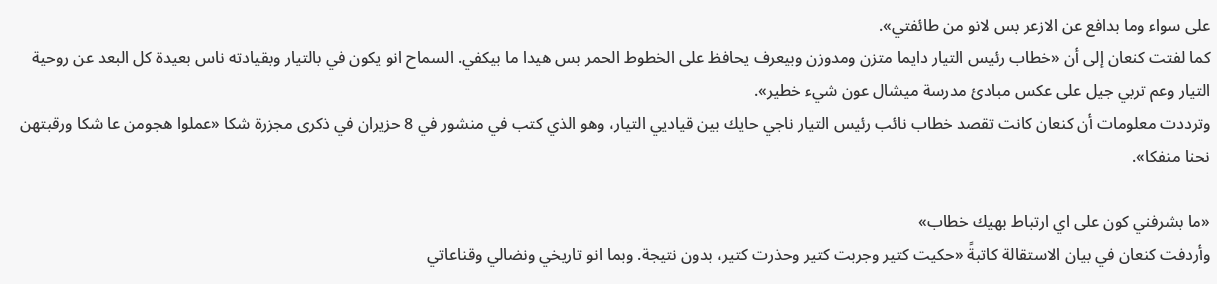على سواء وما بدافع عن الازعر بس لانو من طائفتي».
كما لفتت كنعان إلى أن «خطاب رئيس التيار دايما متزن ومدوزن وبيعرف يحافظ على الخطوط الحمر بس هيدا ما بيكفي. السماح انو يكون في بالتيار وبقيادته ناس بعيدة كل البعد عن روحية التيار وعم تربي جيل على عكس مبادئ مدرسة ميشال عون شيء خطير».
وترددت معلومات أن كنعان كانت تقصد خطاب نائب رئيس التيار ناجي حايك بين قياديي التيار، وهو الذي كتب في منشور في 8 حزيران في ذكرى مجزرة شكا «عملوا هجومن عا شكا ورقبتهن نحنا منفكا».

«ما بشرفني كون على اي ارتباط بهيك خطاب»
وأردفت كنعان في بيان الاستقالة كاتبةً «حكيت كتير وجربت كتير وحذرت كتير، بدون نتيجة. وبما انو تاريخي ونضالي وقناعاتي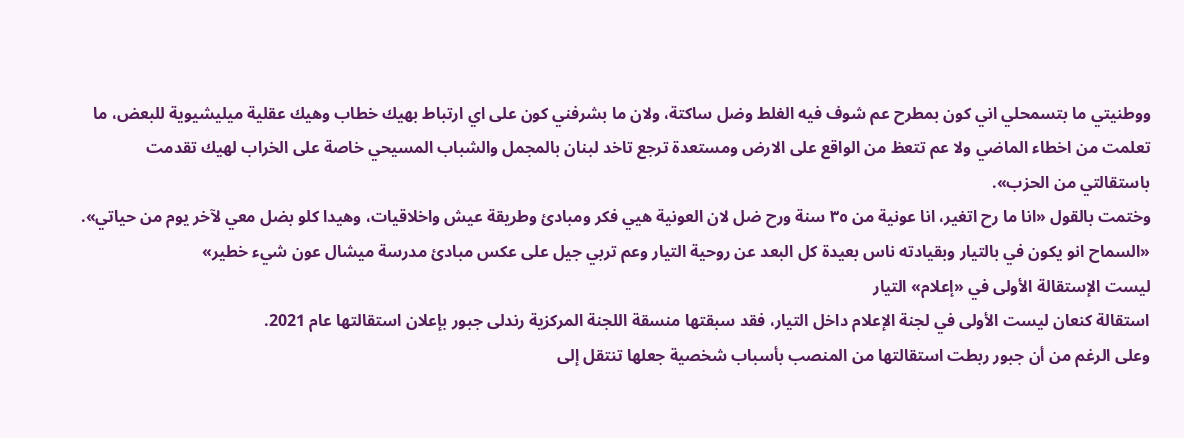ووطنيتي ما بتسمحلي اني كون بمطرح عم شوف فيه الغلط وضل ساكتة، ولان ما بشرفني كون على اي ارتباط بهيك خطاب وهيك عقلية ميليشيوية للبعض، ما تعلمت من اخطاء الماضي ولا عم تتعظ من الواقع على الارض ومستعدة ترجع تاخد لبنان بالمجمل والشباب المسيحي خاصة على الخراب لهيك تقدمت باستقالتي من الحزب».
وختمت بالقول «انا ما رح اتغير، انا عونية من ٣٥ سنة ورح ضل لان العونية هيي فكر ومبادئ وطريقة عيش واخلاقيات، وهيدا كلو بضل معي لآخر يوم من حياتي».
«السماح انو يكون في بالتيار وبقيادته ناس بعيدة كل البعد عن روحية التيار وعم تربي جيل على عكس مبادئ مدرسة ميشال عون شيء خطير»
ليست الإستقالة الأولى في «إعلام» التيار
استقالة كنعان ليست الأولى في لجنة الإعلام داخل التيار، فقد سبقتها منسقة اللجنة المركزية رندلى جبور بإعلان استقالتها عام 2021.
وعلى الرغم من أن جبور ربطت استقالتها من المنصب بأسباب شخصية جعلها تنتقل إلى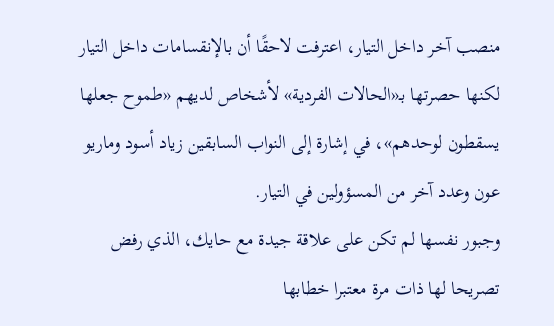منصب آخر داخل التيار، اعترفت لاحقًا أن بالإنقسامات داخل التيار لكنها حصرتها بـ«الحالات الفردية» لأشخاص لديهم «طموح جعلها يسقطون لوحدهم»، في إشارة إلى النواب السابقين زياد أسود وماريو عون وعدد آخر من المسؤولين في التيار.
وجبور نفسها لم تكن على علاقة جيدة مع حايك، الذي رفض تصريحا لها ذات مرة معتبرا خطابها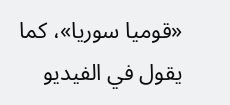«قوميا سوريا»، كما يقول في الفيديو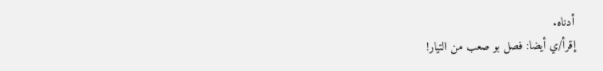أدناه.
إقرأ/ي أيضا: فصل بو صعب من التيار!